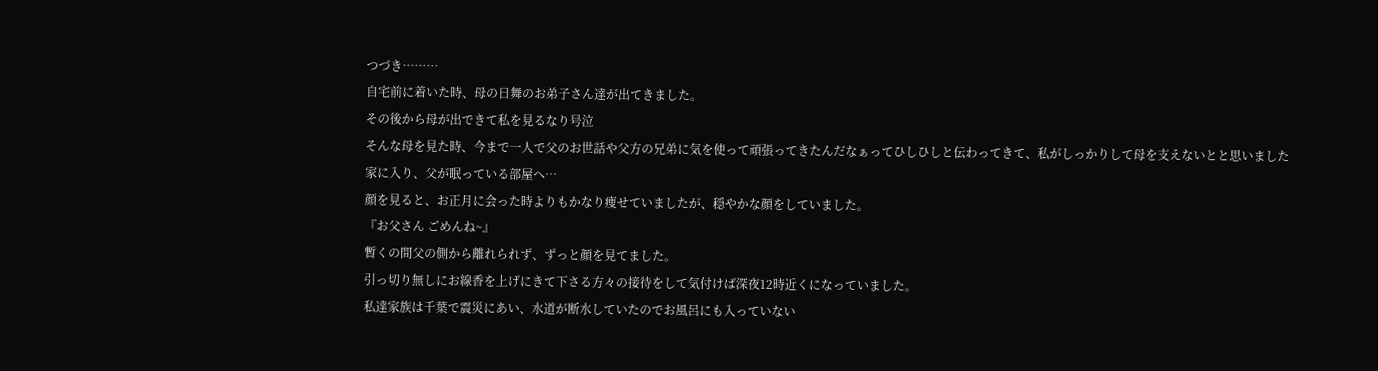つづき………
自宅前に着いた時、母の日舞のお弟子さん達が出てきました。
その後から母が出できて私を見るなり号泣
そんな母を見た時、今まで一人で父のお世話や父方の兄弟に気を使って頑張ってきたんだなぁってひしひしと伝わってきて、私がしっかりして母を支えないとと思いました
家に入り、父が眠っている部屋へ…
顔を見ると、お正月に会った時よりもかなり痩せていましたが、穏やかな顔をしていました。
『お父さん ごめんね~』
暫くの間父の側から離れられず、ずっと顔を見てました。
引っ切り無しにお線香を上げにきて下さる方々の接待をして気付けば深夜12時近くになっていました。
私達家族は千葉で震災にあい、水道が断水していたのでお風呂にも入っていない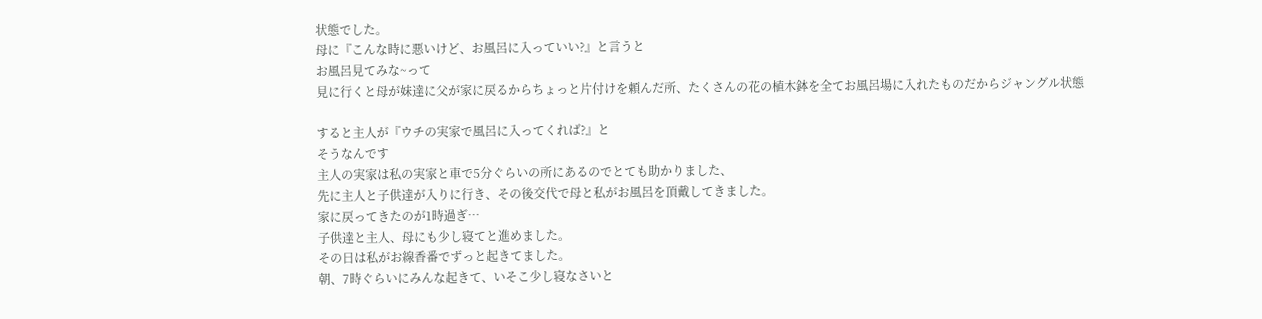状態でした。
母に『こんな時に悪いけど、お風呂に入っていい?』と言うと
お風呂見てみな~って
見に行くと母が妹達に父が家に戻るからちょっと片付けを頼んだ所、たくさんの花の植木鉢を全てお風呂場に入れたものだからジャングル状態

すると主人が『ウチの実家で風呂に入ってくれば?』と
そうなんです
主人の実家は私の実家と車で5分ぐらいの所にあるのでとても助かりました、
先に主人と子供達が入りに行き、その後交代で母と私がお風呂を頂戴してきました。
家に戻ってきたのが1時過ぎ…
子供達と主人、母にも少し寝てと進めました。
その日は私がお線香番でずっと起きてました。
朝、7時ぐらいにみんな起きて、いそこ少し寝なさいと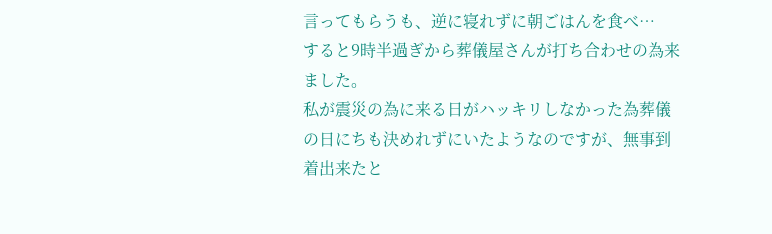言ってもらうも、逆に寝れずに朝ごはんを食べ…
すると9時半過ぎから葬儀屋さんが打ち合わせの為来ました。
私が震災の為に来る日がハッキリしなかった為葬儀の日にちも決めれずにいたようなのですが、無事到着出来たと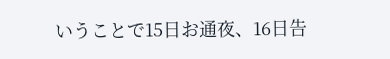いうことで15日お通夜、16日告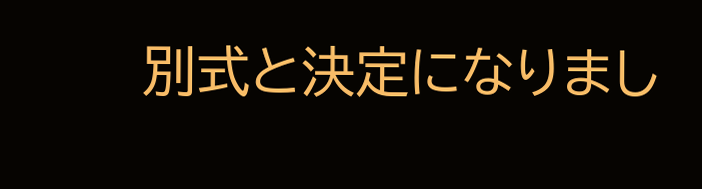別式と決定になりまし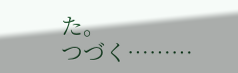た。
つづく………